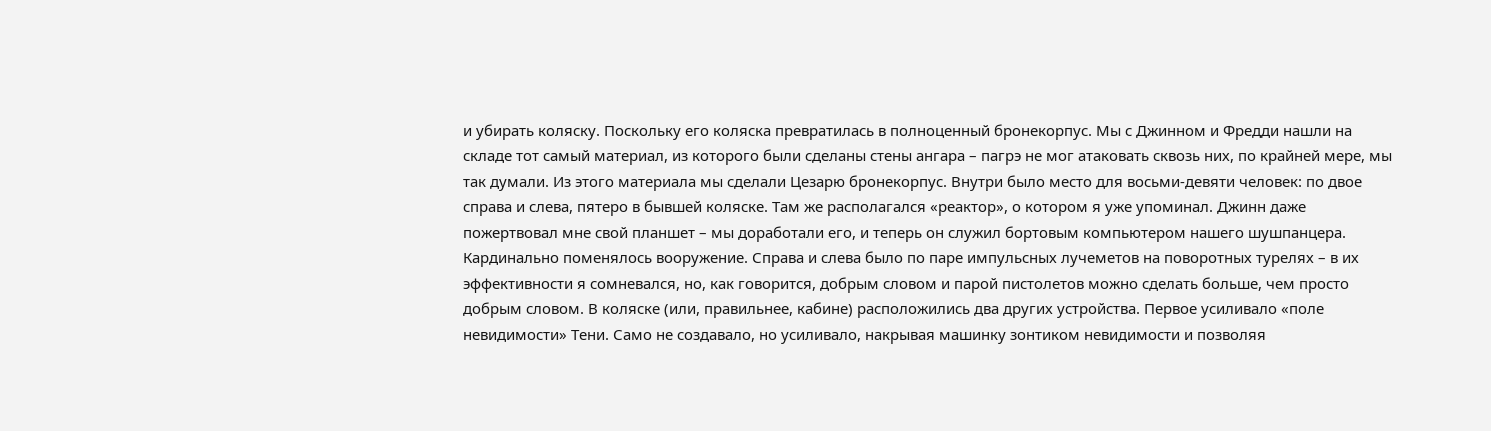и убирать коляску. Поскольку его коляска превратилась в полноценный бронекорпус. Мы с Джинном и Фредди нашли на складе тот самый материал, из которого были сделаны стены ангара – пагрэ не мог атаковать сквозь них, по крайней мере, мы так думали. Из этого материала мы сделали Цезарю бронекорпус. Внутри было место для восьми-девяти человек: по двое справа и слева, пятеро в бывшей коляске. Там же располагался «реактор», о котором я уже упоминал. Джинн даже пожертвовал мне свой планшет – мы доработали его, и теперь он служил бортовым компьютером нашего шушпанцера.
Кардинально поменялось вооружение. Справа и слева было по паре импульсных лучеметов на поворотных турелях – в их эффективности я сомневался, но, как говорится, добрым словом и парой пистолетов можно сделать больше, чем просто добрым словом. В коляске (или, правильнее, кабине) расположились два других устройства. Первое усиливало «поле невидимости» Тени. Само не создавало, но усиливало, накрывая машинку зонтиком невидимости и позволяя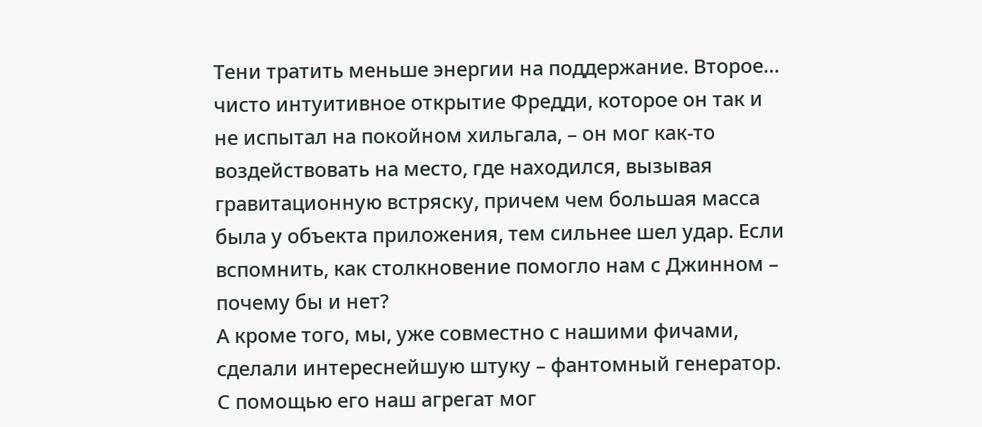Тени тратить меньше энергии на поддержание. Второе… чисто интуитивное открытие Фредди, которое он так и не испытал на покойном хильгала, – он мог как-то воздействовать на место, где находился, вызывая гравитационную встряску, причем чем большая масса была у объекта приложения, тем сильнее шел удар. Если вспомнить, как столкновение помогло нам с Джинном – почему бы и нет?
А кроме того, мы, уже совместно с нашими фичами, сделали интереснейшую штуку – фантомный генератор. С помощью его наш агрегат мог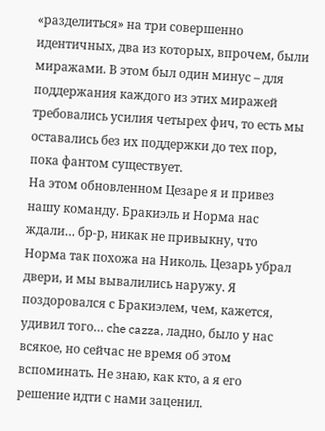«разделиться» на три совершенно идентичных, два из которых, впрочем, были миражами. В этом был один минус – для поддержания каждого из этих миражей требовались усилия четырех фич, то есть мы оставались без их поддержки до тех пор, пока фантом существует.
На этом обновленном Цезаре я и привез нашу команду. Бракиэль и Норма нас ждали… бр-р, никак не привыкну, что Норма так похожа на Николь. Цезарь убрал двери, и мы вывалились наружу. Я поздоровался с Бракиэлем, чем, кажется, удивил того… che cazza, ладно, было у нас всякое, но сейчас не время об этом вспоминать. Не знаю, как кто, а я его решение идти с нами заценил.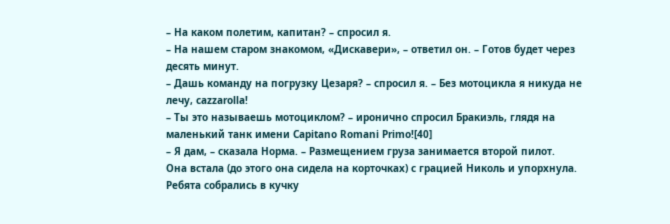– На каком полетим, капитан? – спросил я.
– На нашем старом знакомом, «Дискавери», – ответил он. – Готов будет через десять минут.
– Дашь команду на погрузку Цезаря? – спросил я. – Без мотоцикла я никуда не лечу, cazzarolla!
– Ты это называешь мотоциклом? – иронично спросил Бракиэль, глядя на маленький танк имени Capitano Romani Primo![40]
– Я дам, – сказала Норма. – Размещением груза занимается второй пилот.
Она встала (до этого она сидела на корточках) с грацией Николь и упорхнула. Ребята собрались в кучку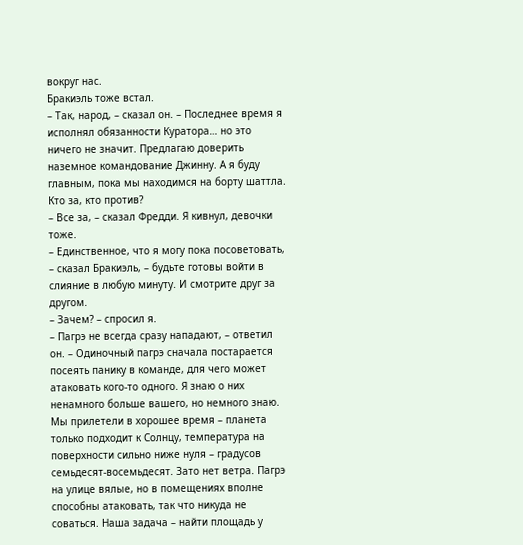вокруг нас.
Бракиэль тоже встал.
– Так, народ, – сказал он. – Последнее время я исполнял обязанности Куратора… но это ничего не значит. Предлагаю доверить наземное командование Джинну. А я буду главным, пока мы находимся на борту шаттла. Кто за, кто против?
– Все за, – сказал Фредди. Я кивнул, девочки тоже.
– Единственное, что я могу пока посоветовать, – сказал Бракиэль, – будьте готовы войти в слияние в любую минуту. И смотрите друг за другом.
– Зачем? – спросил я.
– Пагрэ не всегда сразу нападают, – ответил он. – Одиночный пагрэ сначала постарается посеять панику в команде, для чего может атаковать кого-то одного. Я знаю о них ненамного больше вашего, но немного знаю. Мы прилетели в хорошее время – планета только подходит к Солнцу, температура на поверхности сильно ниже нуля – градусов семьдесят-восемьдесят. Зато нет ветра. Пагрэ на улице вялые, но в помещениях вполне способны атаковать, так что никуда не соваться. Наша задача – найти площадь у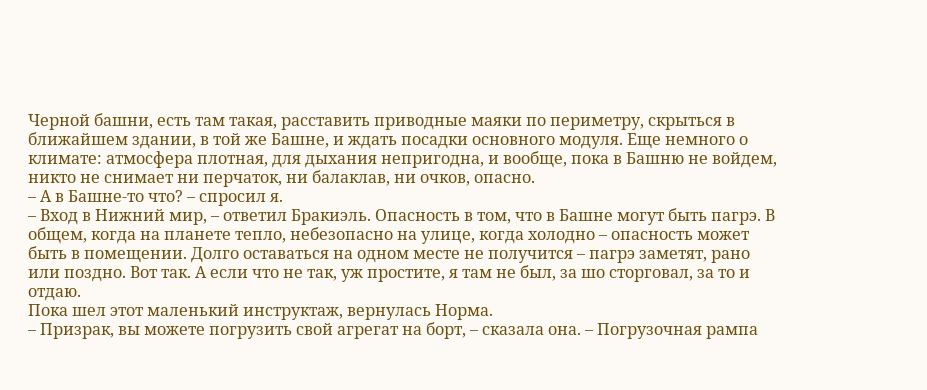Черной башни, есть там такая, расставить приводные маяки по периметру, скрыться в ближайшем здании, в той же Башне, и ждать посадки основного модуля. Еще немного о климате: атмосфера плотная, для дыхания непригодна, и вообще, пока в Башню не войдем, никто не снимает ни перчаток, ни балаклав, ни очков, опасно.
– А в Башне-то что? – спросил я.
– Вход в Нижний мир, – ответил Бракиэль. Опасность в том, что в Башне могут быть пагрэ. В общем, когда на планете тепло, небезопасно на улице, когда холодно – опасность может быть в помещении. Долго оставаться на одном месте не получится – пагрэ заметят, рано или поздно. Вот так. А если что не так, уж простите, я там не был, за шо сторговал, за то и отдаю.
Пока шел этот маленький инструктаж, вернулась Норма.
– Призрак, вы можете погрузить свой агрегат на борт, – сказала она. – Погрузочная рампа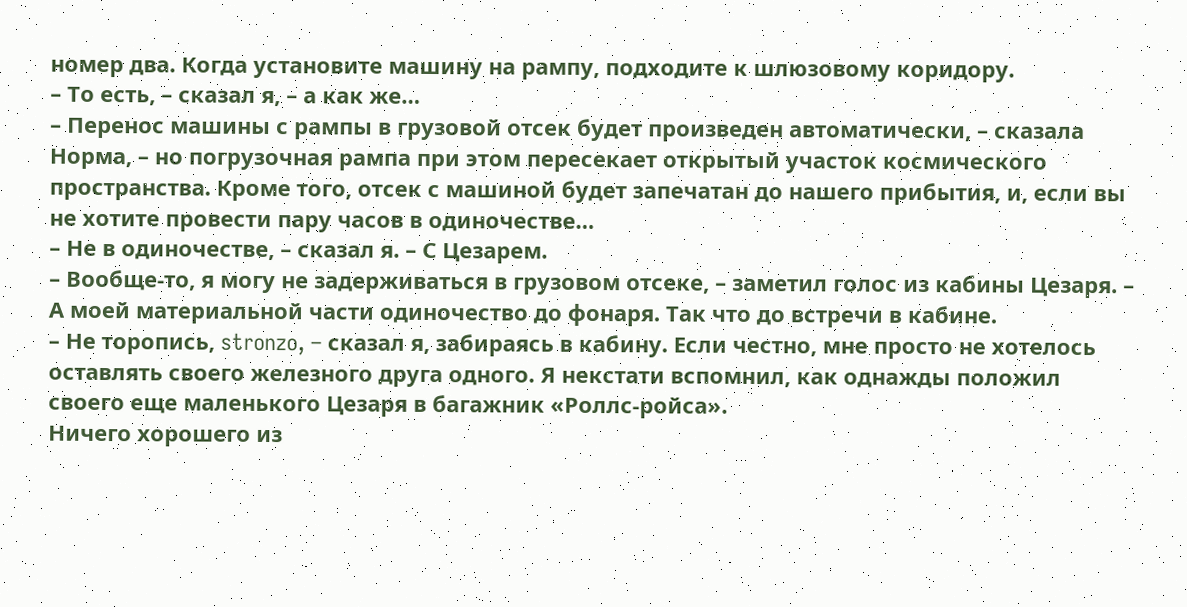номер два. Когда установите машину на рампу, подходите к шлюзовому коридору.
– То есть, – сказал я, – а как же…
– Перенос машины с рампы в грузовой отсек будет произведен автоматически, – сказала Норма, – но погрузочная рампа при этом пересекает открытый участок космического пространства. Кроме того, отсек с машиной будет запечатан до нашего прибытия, и, если вы не хотите провести пару часов в одиночестве…
– Не в одиночестве, – сказал я. – С Цезарем.
– Вообще-то, я могу не задерживаться в грузовом отсеке, – заметил голос из кабины Цезаря. – А моей материальной части одиночество до фонаря. Так что до встречи в кабине.
– Не торопись, stronzo, – сказал я, забираясь в кабину. Если честно, мне просто не хотелось оставлять своего железного друга одного. Я некстати вспомнил, как однажды положил своего еще маленького Цезаря в багажник «Роллс-ройса».
Ничего хорошего из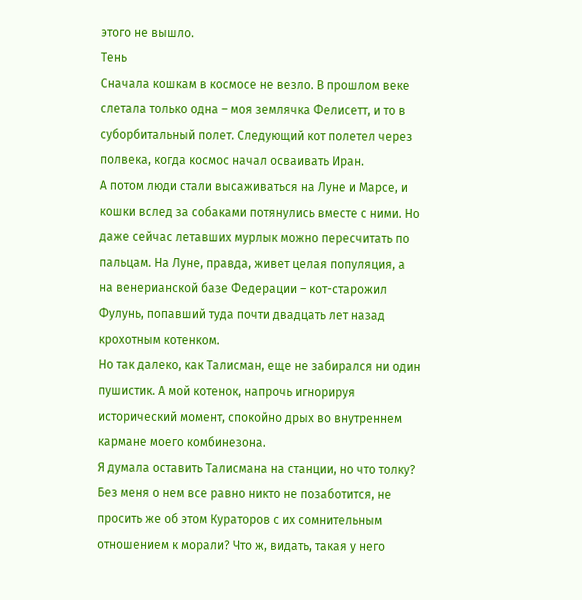этого не вышло.
Тень
Сначала кошкам в космосе не везло. В прошлом веке слетала только одна – моя землячка Фелисетт, и то в суборбитальный полет. Следующий кот полетел через полвека, когда космос начал осваивать Иран.
А потом люди стали высаживаться на Луне и Марсе, и кошки вслед за собаками потянулись вместе с ними. Но даже сейчас летавших мурлык можно пересчитать по пальцам. На Луне, правда, живет целая популяция, а на венерианской базе Федерации – кот-старожил Фулунь, попавший туда почти двадцать лет назад крохотным котенком.
Но так далеко, как Талисман, еще не забирался ни один пушистик. А мой котенок, напрочь игнорируя исторический момент, спокойно дрых во внутреннем кармане моего комбинезона.
Я думала оставить Талисмана на станции, но что толку? Без меня о нем все равно никто не позаботится, не просить же об этом Кураторов с их сомнительным отношением к морали? Что ж, видать, такая у него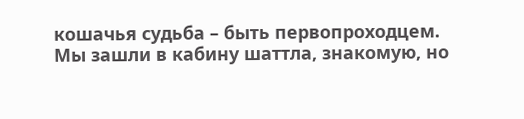кошачья судьба – быть первопроходцем.
Мы зашли в кабину шаттла, знакомую, но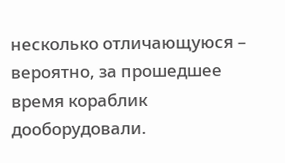несколько отличающуюся – вероятно, за прошедшее время кораблик дооборудовали.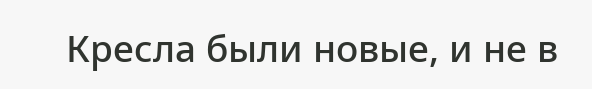Кресла были новые, и не в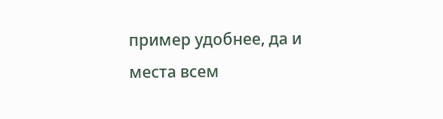пример удобнее, да и места всем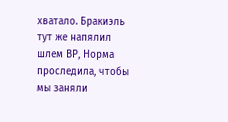хватало. Бракиэль тут же напялил шлем ВР, Норма проследила, чтобы мы заняли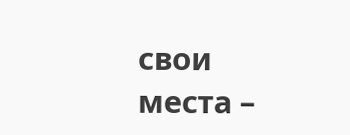свои места –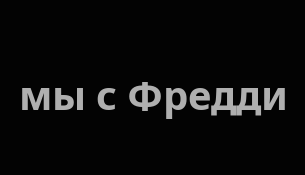мы с Фредди